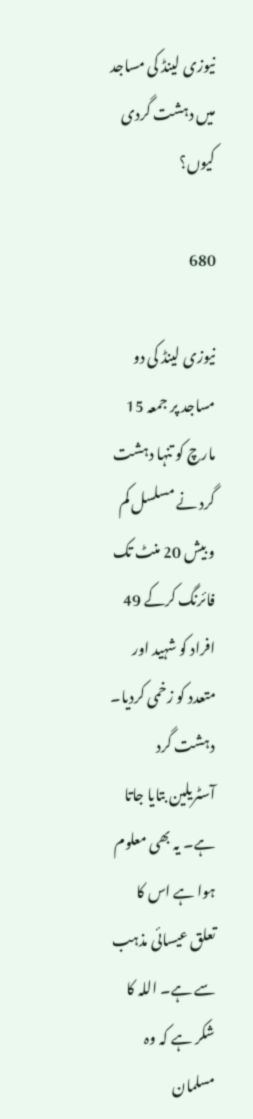نیوزی لینڈ کی مساجد میں دہشت گردی کیوں؟

680

نیوزی لینڈ کی دو مساجد پر جمعہ 15 مارچ کو تنہا دہشت گرد نے مسلسل کم و بیش 20 منٹ تک فائرنگ کرکے 49 افراد کو شہید اور متعدد کو زخمی کردیا۔ دہشت گرد آسٹریلین بتایا جاتا ہے۔ یہ بھی معلوم ہوا ہے اس کا تعلق عیسائی مذہب سے ہے۔ اللہ کا شکر ہے کہ وہ مسلمان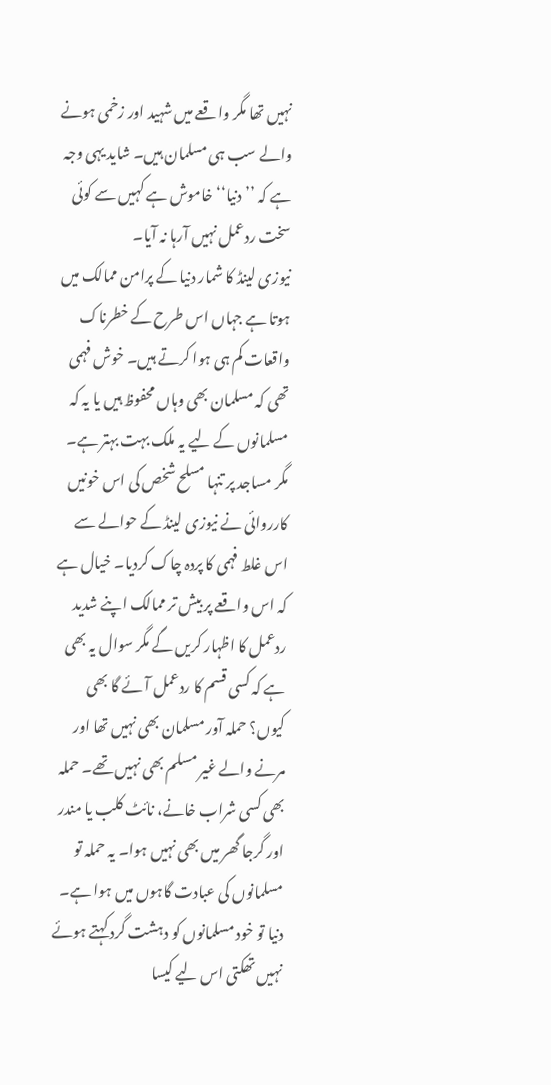نہیں تھا مگر واقعے میں شہید اور زخمی ہونے والے سب ہی مسلمان ہیں۔ شاید یہی وجہ ہے کہ ’’دنیا‘‘ خاموش ہے کہیں سے کوئی سخت ردعمل نہیں آرہا نہ آیا۔
نیوزی لینڈ کا شمار دنیا کے پرامن ممالک میں ہوتا ہے جہاں اس طرح کے خطرناک واقعات کم ہی ہوا کرتے ہیں۔ خوش فہمی تھی کہ مسلمان بھی وہاں محفوظ ہیں یا یہ کہ مسلمانوں کے لیے یہ ملک بہت بہتر ہے۔ مگر مساجد پر تنہا مسلح شخص کی اس خونیں کارروائی نے نیوزی لینڈ کے حوالے سے اس غلط فہمی کا پردہ چاک کردیا۔ خیال ہے کہ اس واقعے پر بیش تر ممالک اپنے شدید ردعمل کا اظہار کریں گے مگر سوال یہ بھی ہے کہ کسی قسم کا ردعمل آئے گا بھی کیوں؟ حملہ آور مسلمان بھی نہیں تھا اور مرنے والے غیر مسلم بھی نہیں تھے۔ حملہ بھی کسی شراب خانے، نائٹ کلب یا مندر اور گرجا گھر میں بھی نہیں ہوا۔ یہ حملہ تو مسلمانوں کی عبادت گاہوں میں ہوا ہے۔ دنیا تو خود مسلمانوں کو دہشت گرد کہتے ہوئے نہیں تھکتی اس لیے کیسا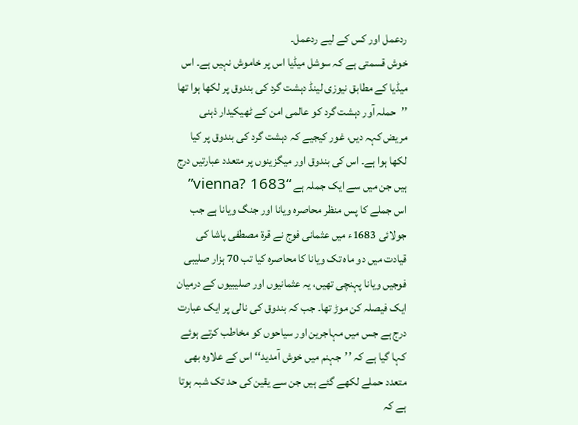ردعمل اور کس کے لیے ردعمل۔
خوش قسمتی ہے کہ سوشل میڈیا اس پر خاموش نہیں ہے۔ اس میڈیا کے مطابق نیوزی لینڈ دہشت گرد کی بندوق پر لکھا ہوا تھا ’’حملہ آور دہشت گرد کو عالمی امن کے ٹھیکیدار ذہنی مریض کہہ دیں، غور کیجیے کہ دہشت گرد کی بندوق پر کیا لکھا ہوا ہے۔ اس کی بندوق اور میگزینوں پر متعدد عبارتیں درج ہیں جن میں سے ایک جملہ ہے “vienna? 1683” اس جملے کا پس منظر محاصرہ ویانا اور جنگ ویانا ہے جب جولائی 1683ء میں عثمانی فوج نے قرۃ مصطفی پاشا کی قیادت میں دو ماہ تک ویانا کا محاصرہ کیا تب 70 ہزار صلیبی فوجیں ویانا پہنچی تھیں، یہ عثمانیوں اور صلیبیوں کے درمیان ایک فیصلہ کن موڑ تھا۔ جب کہ بندوق کی نالی پر ایک عبارت درج ہے جس میں مہاجرین اور سیاحوں کو مخاطب کرتے ہوئے کہا گیا ہے کہ ’’جہنم میں خوش آمدید‘‘ اس کے علاوہ بھی متعدد حملے لکھے گئے ہیں جن سے یقین کی حد تک شبہ ہوتا ہے کہ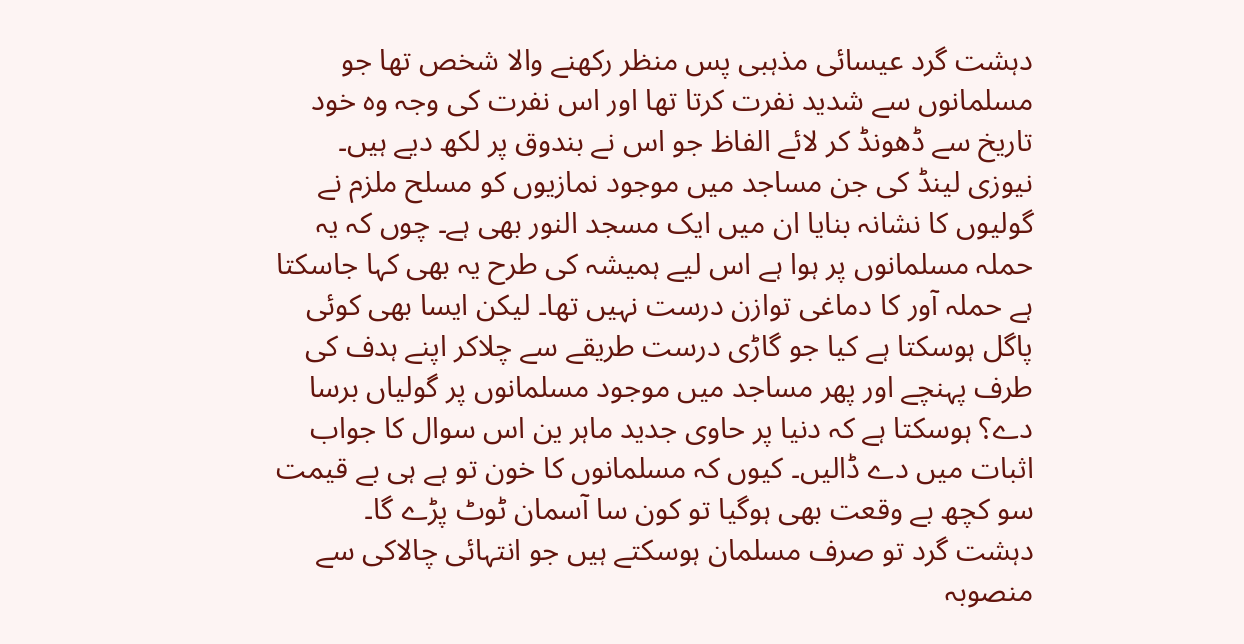دہشت گرد عیسائی مذہبی پس منظر رکھنے والا شخص تھا جو مسلمانوں سے شدید نفرت کرتا تھا اور اس نفرت کی وجہ وہ خود تاریخ سے ڈھونڈ کر لائے الفاظ جو اس نے بندوق پر لکھ دیے ہیں۔
نیوزی لینڈ کی جن مساجد میں موجود نمازیوں کو مسلح ملزم نے گولیوں کا نشانہ بنایا ان میں ایک مسجد النور بھی ہے۔ چوں کہ یہ حملہ مسلمانوں پر ہوا ہے اس لیے ہمیشہ کی طرح یہ بھی کہا جاسکتا ہے حملہ آور کا دماغی توازن درست نہیں تھا۔ لیکن ایسا بھی کوئی پاگل ہوسکتا ہے کیا جو گاڑی درست طریقے سے چلاکر اپنے ہدف کی طرف پہنچے اور پھر مساجد میں موجود مسلمانوں پر گولیاں برسا دے؟ ہوسکتا ہے کہ دنیا پر حاوی جدید ماہر ین اس سوال کا جواب اثبات میں دے ڈالیں۔ کیوں کہ مسلمانوں کا خون تو ہے ہی بے قیمت سو کچھ بے وقعت بھی ہوگیا تو کون سا آسمان ٹوٹ پڑے گا۔
دہشت گرد تو صرف مسلمان ہوسکتے ہیں جو انتہائی چالاکی سے منصوبہ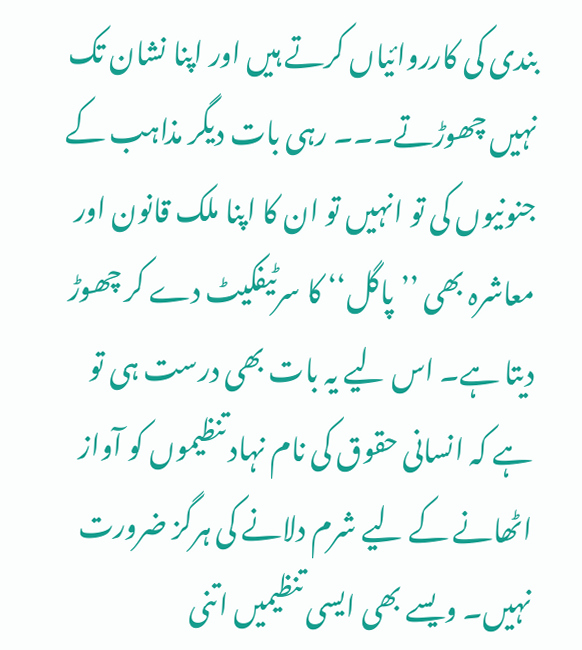بندی کی کارروائیاں کرتے ہیں اور اپنا نشان تک نہیں چھوڑتے۔۔۔ رہی بات دیگر مذاہب کے جنونیوں کی تو انہیں تو ان کا اپنا ملک قانون اور معاشرہ بھی ’’پاگل‘‘ کا سرٹیفکیٹ دے کر چھوڑ دیتا ہے۔ اس لیے یہ بات بھی درست ہی تو ہے کہ انسانی حقوق کی نام نہاد تنظیموں کو آواز اٹھانے کے لیے شرم دلانے کی ہرگز ضرورت نہیں۔ ویسے بھی ایسی تنظیمیں اتنی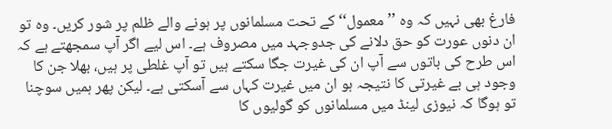فارغ بھی نہیں کہ وہ ’’معمول‘‘ کے تحت مسلمانوں پر ہونے والے ظلم پر شور کریں۔ وہ تو ان دنوں عورت کو حق دلانے کی جدوجہد میں مصروف ہے۔ اس لیے اگر آپ سمجھتے ہے کہ اس طرح کی باتوں سے آپ ان کی غیرت جگا سکتے ہیں تو آپ غلطی پر ہیں، بھلا جن کا وجود ہی بے غیرتی کا نتیجہ ہو ان میں غیرت کہاں سے آسکتی ہے۔ لیکن پھر ہمیں سوچنا تو ہوگا کہ نیوزی لینڈ میں مسلمانوں کو گولیوں کا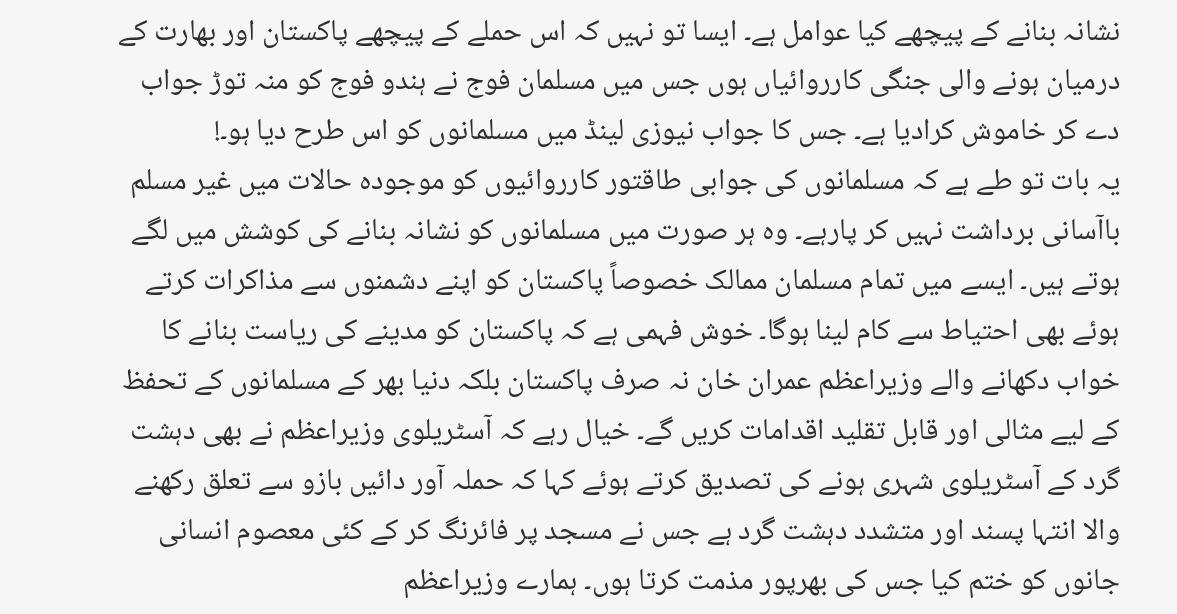نشانہ بنانے کے پیچھے کیا عوامل ہے۔ ایسا تو نہیں کہ اس حملے کے پیچھے پاکستان اور بھارت کے درمیان ہونے والی جنگی کارروائیاں ہوں جس میں مسلمان فوج نے ہندو فوج کو منہ توڑ جواب دے کر خاموش کرادیا ہے۔ جس کا جواب نیوزی لینڈ میں مسلمانوں کو اس طرح دیا ہو۔!
یہ بات تو طے ہے کہ مسلمانوں کی جوابی طاقتور کارروائیوں کو موجودہ حالات میں غیر مسلم باآسانی برداشت نہیں کر پارہے۔ وہ ہر صورت میں مسلمانوں کو نشانہ بنانے کی کوشش میں لگے ہوتے ہیں۔ ایسے میں تمام مسلمان ممالک خصوصاً پاکستان کو اپنے دشمنوں سے مذاکرات کرتے ہوئے بھی احتیاط سے کام لینا ہوگا۔ خوش فہمی ہے کہ پاکستان کو مدینے کی ریاست بنانے کا خواب دکھانے والے وزیراعظم عمران خان نہ صرف پاکستان بلکہ دنیا بھر کے مسلمانوں کے تحفظ کے لیے مثالی اور قابل تقلید اقدامات کریں گے۔ خیال رہے کہ آسٹریلوی وزیراعظم نے بھی دہشت گرد کے آسٹریلوی شہری ہونے کی تصدیق کرتے ہوئے کہا کہ حملہ آور دائیں بازو سے تعلق رکھنے والا انتہا پسند اور متشدد دہشت گرد ہے جس نے مسجد پر فائرنگ کر کے کئی معصوم انسانی جانوں کو ختم کیا جس کی بھرپور مذمت کرتا ہوں۔ ہمارے وزیراعظم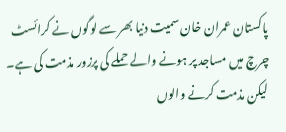پاکستان عمران خان سمیت دنیا بھر سے لوگوں نے کرائسٹ چرچ میں مساجد پر ہونے والے حملے کی پرزور مذمت کی ہے۔ لیکن مذمت کرنے والوں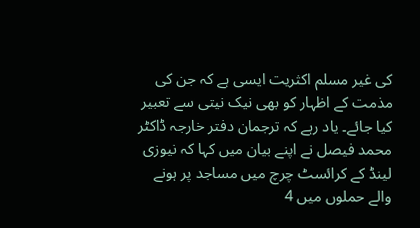کی غیر مسلم اکثریت ایسی ہے کہ جن کی مذمت کے اظہار کو بھی نیک نیتی سے تعبیر کیا جائے۔ یاد رہے کہ ترجمان دفتر خارجہ ڈاکٹر محمد فیصل نے اپنے بیان میں کہا کہ نیوزی لینڈ کے کرائسٹ چرچ میں مساجد پر ہونے والے حملوں میں 4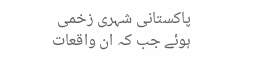پاکستانی شہری زخمی ہوئے جب کہ ان واقعات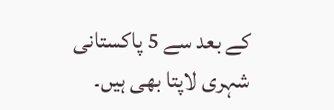کے بعد سے 5 پاکستانی شہری لاپتا بھی ہیں۔